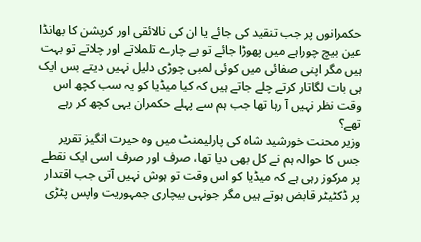حکمرانوں پر جب تنقید کی جائے یا ان کی نالائقی اور کرپشن کا بھانڈا عین بیچ چوراہے میں پھوڑا جائے تو بے چارے تلملاتے اور چلاتے تو بہت ہیں مگر اپنی صفائی میں کوئی لمبی چوڑی دلیل نہیں دیتے بس ایک ہی بات لگاتار کرتے چلے جاتے ہیں کہ کیا میڈیا کو یہ سب کچھ اس وقت نظر نہیں آ رہا تھا جب ہم سے پہلے حکمران یہی کچھ کر رہے تھے؟
وزیر محنت خورشید شاہ کی پارلیمنٹ میں وہ حیرت انگیز تقریر جس کا حوالہ ہم نے کل بھی دیا تھا، صرف اور صرف اسی ایک نقطے پر مرکوز رہی ہے کہ میڈیا کو اس وقت تو ہوش نہیں آتی جب اقتدار پر ڈکٹیٹر قابض ہوتے ہیں مگر جونہی بیچاری جمہوریت واپس پٹڑی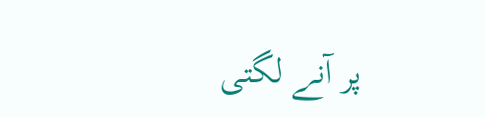پر آنے لگتی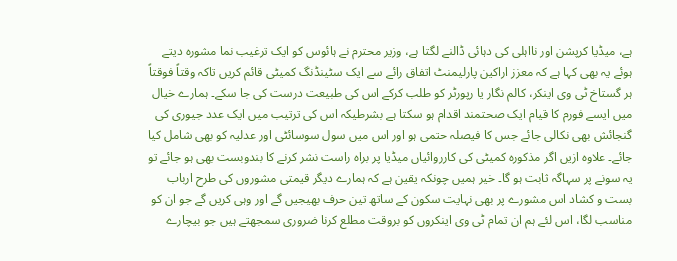ہے، میڈیا کرپشن اور نااہلی کی دہائی ڈالنے لگتا ہے، وزیر محترم نے ہائوس کو ایک ترغیب نما مشورہ دیتے ہوئے یہ بھی کہا ہے کہ معزز اراکین پارلیمنٹ اتفاق رائے سے ایک سٹینڈنگ کمیٹی قائم کریں تاکہ وقتاً فوقتاً ہر گستاخ ٹی وی اینکر، کالم نگار یا رپورٹر کو طلب کرکے اس کی طبیعت درست کی جا سکے۔ ہمارے خیال میں ایسے فورم کا قیام ایک صحتمند اقدام ہو سکتا ہے بشرطیکہ اس کی ترتیب میں ایک عدد جیوری کی گنجائش بھی نکالی جائے جس کا فیصلہ حتمی ہو اور اس میں سول سوسائٹی اور عدلیہ کو بھی شامل کیا جائے۔ علاوہ ازیں اگر مذکورہ کمیٹی کی کارروائیاں میڈیا پر براہ راست نشر کرنے کا بندوبست بھی ہو جائے تو یہ سونے پر سہاگہ ثابت ہو گا۔ خیر ہمیں چونکہ یقین ہے کہ ہمارے دیگر قیمتی مشوروں کی طرح ارباب بست و کشاد اس مشورے پر بھی نہایت سکون کے ساتھ تین حرف بھیجیں گے اور وہی کریں گے جو ان کو مناسب لگا، اس لئے ہم ان تمام ٹی وی اینکروں کو بروقت مطلع کرنا ضروری سمجھتے ہیں جو بیچارے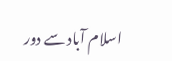اسلام آباد سے دور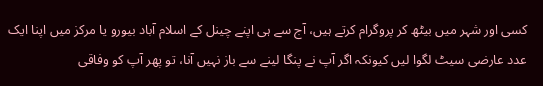کسی اور شہر میں بیٹھ کر پروگرام کرتے ہیں، آج سے ہی اپنے چینل کے اسلام آباد بیورو یا مرکز میں اپنا ایک عدد عارضی سیٹ لگوا لیں کیونکہ اگر آپ نے پنگا لینے سے باز نہیں آنا، تو پھر آپ کو وفاقی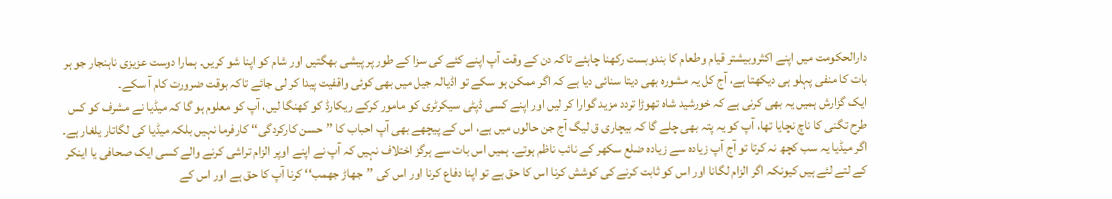دارالحکومت میں اپنے اکثروبیشتر قیام وطعام کا بندوبست رکھنا چاہئے تاکہ دن کے وقت آپ اپنے کئے کی سزا کے طور پر پیشی بھگتیں اور شام کو اپنا شو کریں۔ ہمارا دوست عزیزی ناہنجار جو ہر بات کا منفی پہلو ہی دیکھتا ہے، آج کل یہ مشورہ بھی دیتا سنائی دیا ہے کہ اگر ممکن ہو سکے تو اڈیالہ جیل میں بھی کوئی واقفیت پیدا کر لی جائے تاکہ بوقت ضرورت کام آ سکے۔
ایک گزارش ہمیں یہ بھی کرنی ہے کہ خورشید شاہ تھوڑا تردد مزید گوارا کر لیں اور اپنے کسی ڈپٹی سیکرٹری کو مامور کرکے ریکارڈ کو کھنگا لیں، آپ کو معلوم ہو گا کہ میڈیا نے مشرف کو کس طرح تگنی کا ناچ نچایا تھا، آپ کو یہ پتہ بھی چلے گا کہ بیچاری ق لیگ آج جن حالوں میں ہے، اس کے پیچھے بھی آپ احباب کا ’’حسن کارکردگی‘‘ کارفرما نہیں بلکہ میڈیا کی لگاتار یلغار ہے۔ اگر میڈیا یہ سب کچھ نہ کرتا تو آج آپ زیادہ سے زیادہ ضلع سکھر کے نائب ناظم ہوتے۔ ہمیں اس بات سے ہرگز اختلاف نہیں کہ آپ نے اپنے اوپر الزام تراشی کرنے والے کسی ایک صحافی یا اینکر کے لتے لئے ہیں کیونکہ اگر الزام لگانا اور اس کو ثابت کرنے کی کوشش کرنا اس کا حق ہے تو اپنا دفاع کرنا اور اس کی ’’جھاڑ جھمب‘‘ کرنا آپ کا حق ہے اور اس کے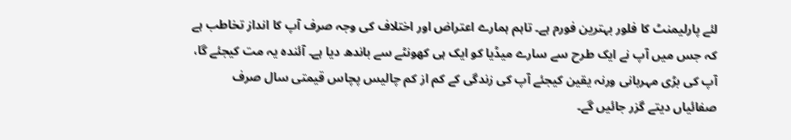لئے پارلیمنٹ کا فلور بہترین فورم ہے۔ تاہم ہمارے اعتراض اور اختلاف کی وجہ صرف آپ کا انداز تخاطب ہے کہ جس میں آپ نے ایک طرح سے سارے میڈیا کو ایک ہی کھونٹے سے باندھ دیا ہے۔ آئندہ یہ مت کیجئے گا، آپ کی بڑی مہربانی ورنہ یقین کیجئے آپ کی زندگی کے کم از کم چالیس پچاس قیمتی سال صرف صفائیاں دیتے گزر جائیں گے۔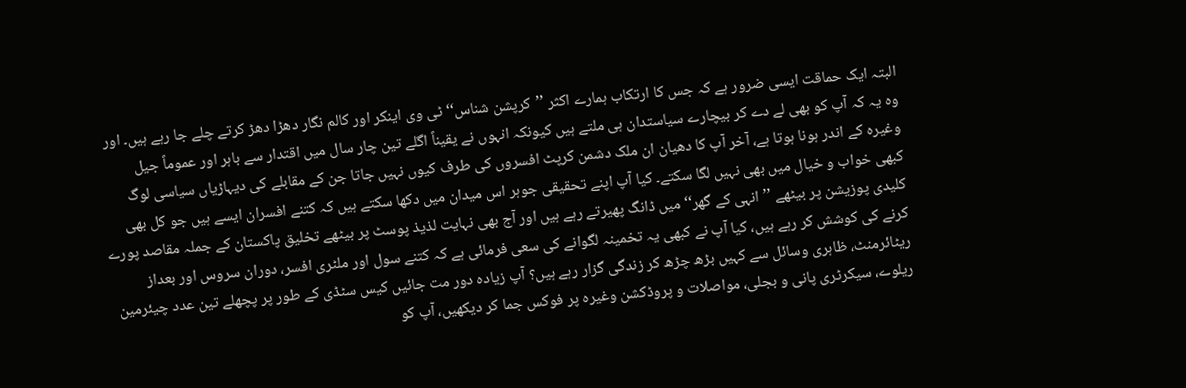البتہ ایک حماقت ایسی ضرور ہے کہ جس کا ارتکاب ہمارے اکثر ’’کرپشن شناس‘‘ ٹی وی اینکر اور کالم نگار دھڑا دھڑ کرتے چلے جا رہے ہیں۔ اور وہ یہ کہ آپ کو بھی لے دے کر بیچارے سیاستدان ہی ملتے ہیں کیونکہ انہوں نے یقیناً اگلے تین چار سال میں اقتدار سے باہر اور عموماً جیل وغیرہ کے اندر ہونا ہوتا ہے، آخر آپ کا دھیان ان ملک دشمن کرپٹ افسروں کی طرف کیوں نہیں جاتا جن کے مقابلے کی دیہاڑیاں سیاسی لوگ کبھی خواب و خیال میں بھی نہیں لگا سکتے۔ کیا آپ اپنے تحقیقی جوہر اس میدان میں دکھا سکتے ہیں کہ کتنے افسران ایسے ہیں جو کل بھی کلیدی پوزیشن پر بیٹھے ’’انہی کے گھر‘‘ میں ڈانگ پھیرتے رہے ہیں اور آج بھی نہایت لذیذ پوسٹ پر بیٹھے تخلیق پاکستان کے جملہ مقاصد پورے کرنے کی کوشش کر رہے ہیں، کیا آپ نے کبھی یہ تخمینہ لگوانے کی سعی فرمائی ہے کہ کتنے سول اور ملٹری افسر، دوران سروس اور بعداز ریٹائرمنٹ، ظاہری وسائل سے کہیں بڑھ چڑھ کر زندگی گزار رہے ہیں؟ آپ زیادہ دور مت جائیں کیس سٹڈی کے طور پر پچھلے تین عدد چیئرمین ریلوے، سیکرٹری پانی و بجلی، مواصلات و پروڈکشن وغیرہ پر فوکس جما کر دیکھیں، آپ کو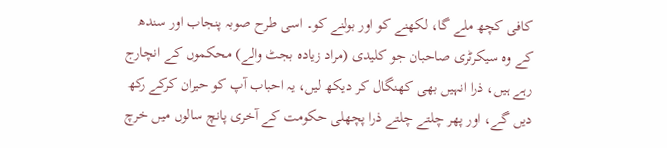کافی کچھ ملے گا، لکھنے کو اور بولنے کو۔ اسی طرح صوبہ پنجاب اور سندھ کے وہ سیکرٹری صاحبان جو کلیدی (مراد زیادہ بجٹ والے) محکموں کے انچارج رہے ہیں، ذرا انہیں بھی کھنگال کر دیکھ لیں، یہ احباب آپ کو حیران کرکے رکھ دیں گے، اور پھر چلتے چلتے ذرا پچھلی حکومت کے آخری پانچ سالوں میں خرچ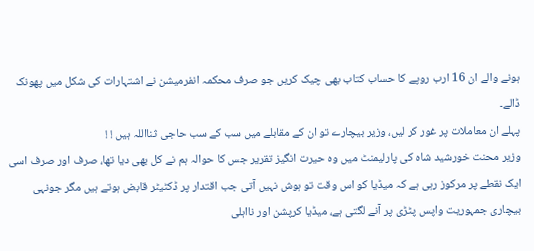ہونے والے ان 16 ارب روپے کا حساب کتاب بھی چیک کریں جو صرف محکمہ انفرمیشن نے اشتہارات کی شکل میں پھونک ڈالے۔
پہلے ان معاملات پر غور کر لیں، وزیر بیچارے تو ان کے مقابلے میں سب کے سب حاجی ثنااللہ ہیں ! !
وزیر محنت خورشید شاہ کی پارلیمنٹ میں وہ حیرت انگیز تقریر جس کا حوالہ ہم نے کل بھی دیا تھا، صرف اور صرف اسی ایک نقطے پر مرکوز رہی ہے کہ میڈیا کو اس وقت تو ہوش نہیں آتی جب اقتدار پر ڈکٹیٹر قابض ہوتے ہیں مگر جونہی بیچاری جمہوریت واپس پٹڑی پر آنے لگتی ہے، میڈیا کرپشن اور نااہلی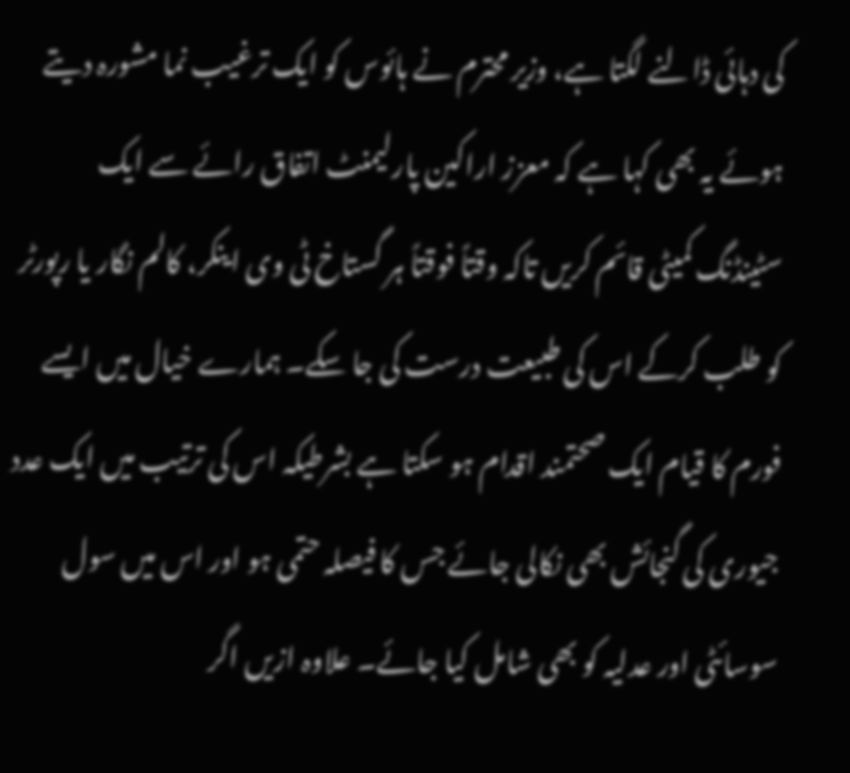کی دہائی ڈالنے لگتا ہے، وزیر محترم نے ہائوس کو ایک ترغیب نما مشورہ دیتے ہوئے یہ بھی کہا ہے کہ معزز اراکین پارلیمنٹ اتفاق رائے سے ایک سٹینڈنگ کمیٹی قائم کریں تاکہ وقتاً فوقتاً ہر گستاخ ٹی وی اینکر، کالم نگار یا رپورٹر کو طلب کرکے اس کی طبیعت درست کی جا سکے۔ ہمارے خیال میں ایسے فورم کا قیام ایک صحتمند اقدام ہو سکتا ہے بشرطیکہ اس کی ترتیب میں ایک عدد جیوری کی گنجائش بھی نکالی جائے جس کا فیصلہ حتمی ہو اور اس میں سول سوسائٹی اور عدلیہ کو بھی شامل کیا جائے۔ علاوہ ازیں اگر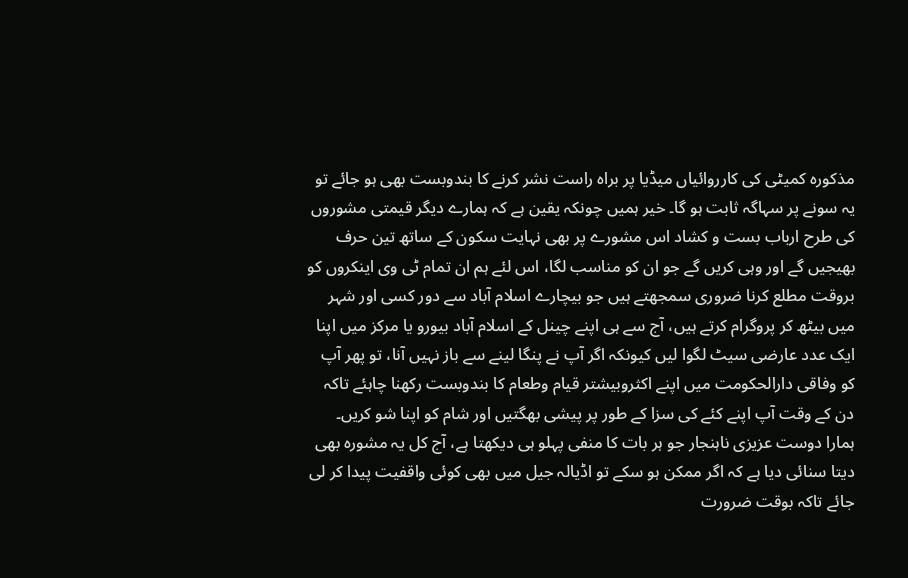مذکورہ کمیٹی کی کارروائیاں میڈیا پر براہ راست نشر کرنے کا بندوبست بھی ہو جائے تو یہ سونے پر سہاگہ ثابت ہو گا۔ خیر ہمیں چونکہ یقین ہے کہ ہمارے دیگر قیمتی مشوروں کی طرح ارباب بست و کشاد اس مشورے پر بھی نہایت سکون کے ساتھ تین حرف بھیجیں گے اور وہی کریں گے جو ان کو مناسب لگا، اس لئے ہم ان تمام ٹی وی اینکروں کو بروقت مطلع کرنا ضروری سمجھتے ہیں جو بیچارے اسلام آباد سے دور کسی اور شہر میں بیٹھ کر پروگرام کرتے ہیں، آج سے ہی اپنے چینل کے اسلام آباد بیورو یا مرکز میں اپنا ایک عدد عارضی سیٹ لگوا لیں کیونکہ اگر آپ نے پنگا لینے سے باز نہیں آنا، تو پھر آپ کو وفاقی دارالحکومت میں اپنے اکثروبیشتر قیام وطعام کا بندوبست رکھنا چاہئے تاکہ دن کے وقت آپ اپنے کئے کی سزا کے طور پر پیشی بھگتیں اور شام کو اپنا شو کریں۔ ہمارا دوست عزیزی ناہنجار جو ہر بات کا منفی پہلو ہی دیکھتا ہے، آج کل یہ مشورہ بھی دیتا سنائی دیا ہے کہ اگر ممکن ہو سکے تو اڈیالہ جیل میں بھی کوئی واقفیت پیدا کر لی جائے تاکہ بوقت ضرورت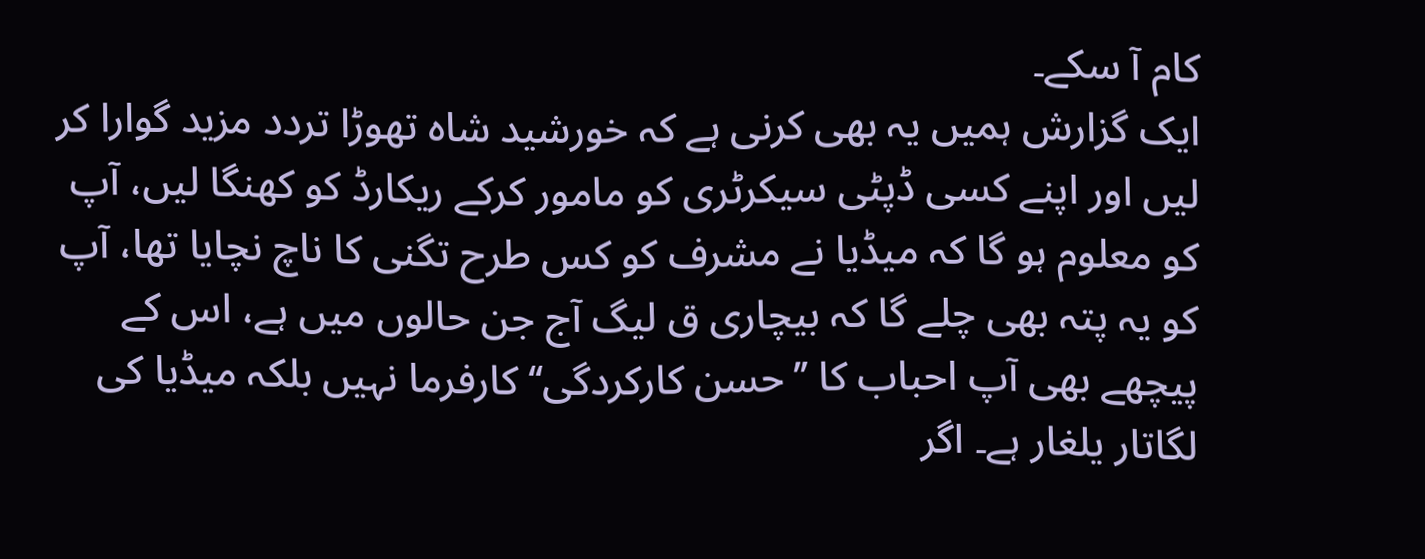کام آ سکے۔
ایک گزارش ہمیں یہ بھی کرنی ہے کہ خورشید شاہ تھوڑا تردد مزید گوارا کر لیں اور اپنے کسی ڈپٹی سیکرٹری کو مامور کرکے ریکارڈ کو کھنگا لیں، آپ کو معلوم ہو گا کہ میڈیا نے مشرف کو کس طرح تگنی کا ناچ نچایا تھا، آپ کو یہ پتہ بھی چلے گا کہ بیچاری ق لیگ آج جن حالوں میں ہے، اس کے پیچھے بھی آپ احباب کا ’’حسن کارکردگی‘‘ کارفرما نہیں بلکہ میڈیا کی لگاتار یلغار ہے۔ اگر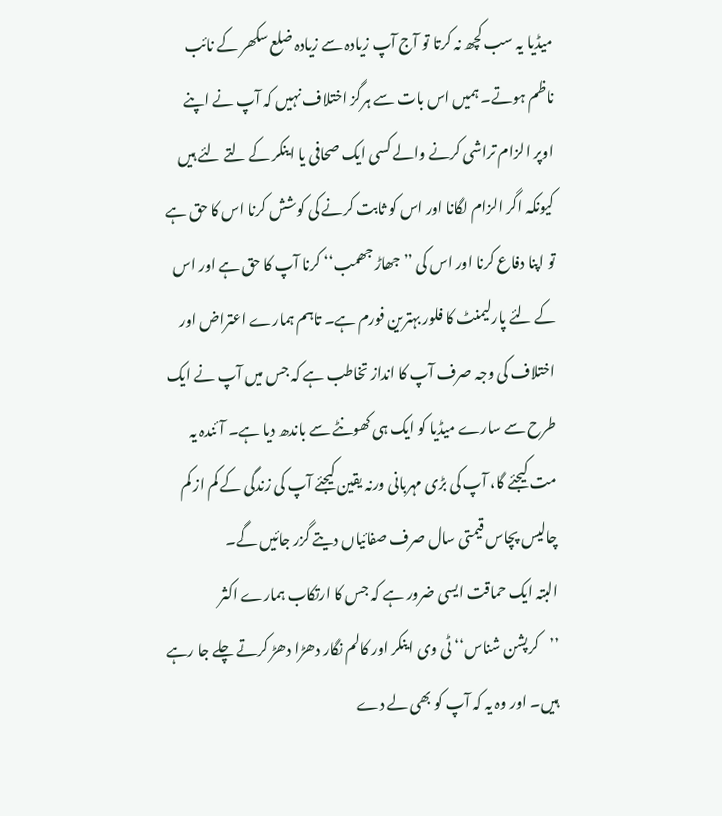میڈیا یہ سب کچھ نہ کرتا تو آج آپ زیادہ سے زیادہ ضلع سکھر کے نائب ناظم ہوتے۔ ہمیں اس بات سے ہرگز اختلاف نہیں کہ آپ نے اپنے اوپر الزام تراشی کرنے والے کسی ایک صحافی یا اینکر کے لتے لئے ہیں کیونکہ اگر الزام لگانا اور اس کو ثابت کرنے کی کوشش کرنا اس کا حق ہے تو اپنا دفاع کرنا اور اس کی ’’جھاڑ جھمب‘‘ کرنا آپ کا حق ہے اور اس کے لئے پارلیمنٹ کا فلور بہترین فورم ہے۔ تاہم ہمارے اعتراض اور اختلاف کی وجہ صرف آپ کا انداز تخاطب ہے کہ جس میں آپ نے ایک طرح سے سارے میڈیا کو ایک ہی کھونٹے سے باندھ دیا ہے۔ آئندہ یہ مت کیجئے گا، آپ کی بڑی مہربانی ورنہ یقین کیجئے آپ کی زندگی کے کم از کم چالیس پچاس قیمتی سال صرف صفائیاں دیتے گزر جائیں گے۔
البتہ ایک حماقت ایسی ضرور ہے کہ جس کا ارتکاب ہمارے اکثر ’’کرپشن شناس‘‘ ٹی وی اینکر اور کالم نگار دھڑا دھڑ کرتے چلے جا رہے ہیں۔ اور وہ یہ کہ آپ کو بھی لے دے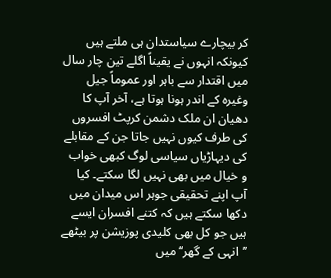کر بیچارے سیاستدان ہی ملتے ہیں کیونکہ انہوں نے یقیناً اگلے تین چار سال میں اقتدار سے باہر اور عموماً جیل وغیرہ کے اندر ہونا ہوتا ہے، آخر آپ کا دھیان ان ملک دشمن کرپٹ افسروں کی طرف کیوں نہیں جاتا جن کے مقابلے کی دیہاڑیاں سیاسی لوگ کبھی خواب و خیال میں بھی نہیں لگا سکتے۔ کیا آپ اپنے تحقیقی جوہر اس میدان میں دکھا سکتے ہیں کہ کتنے افسران ایسے ہیں جو کل بھی کلیدی پوزیشن پر بیٹھے ’’انہی کے گھر‘‘ میں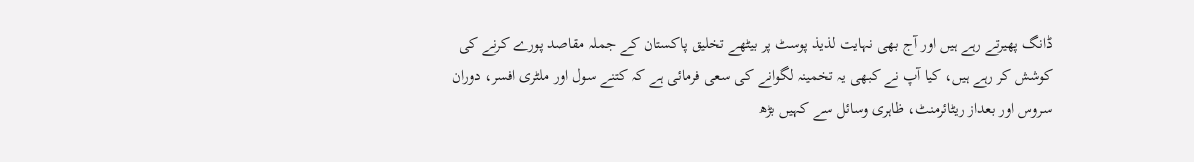ڈانگ پھیرتے رہے ہیں اور آج بھی نہایت لذیذ پوسٹ پر بیٹھے تخلیق پاکستان کے جملہ مقاصد پورے کرنے کی کوشش کر رہے ہیں، کیا آپ نے کبھی یہ تخمینہ لگوانے کی سعی فرمائی ہے کہ کتنے سول اور ملٹری افسر، دوران سروس اور بعداز ریٹائرمنٹ، ظاہری وسائل سے کہیں بڑھ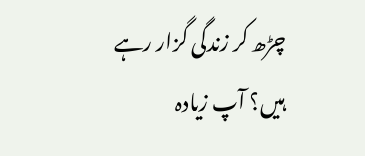چڑھ کر زندگی گزار رہے ہیں؟ آپ زیادہ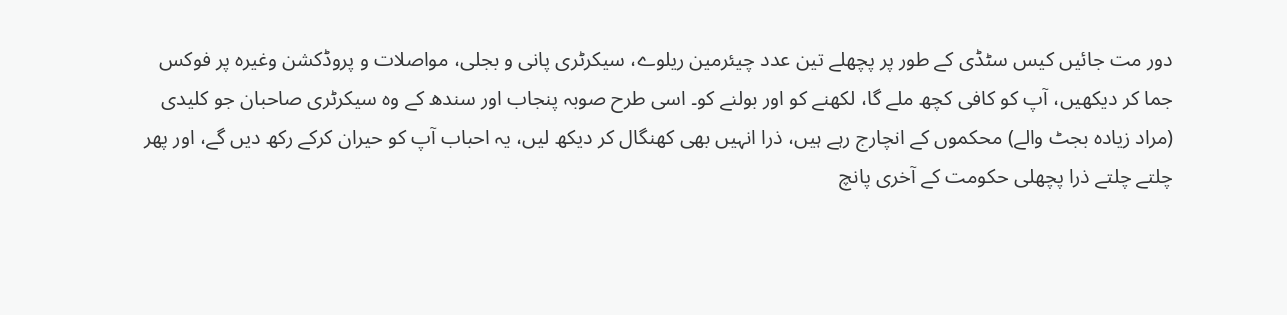دور مت جائیں کیس سٹڈی کے طور پر پچھلے تین عدد چیئرمین ریلوے، سیکرٹری پانی و بجلی، مواصلات و پروڈکشن وغیرہ پر فوکس جما کر دیکھیں، آپ کو کافی کچھ ملے گا، لکھنے کو اور بولنے کو۔ اسی طرح صوبہ پنجاب اور سندھ کے وہ سیکرٹری صاحبان جو کلیدی (مراد زیادہ بجٹ والے) محکموں کے انچارج رہے ہیں، ذرا انہیں بھی کھنگال کر دیکھ لیں، یہ احباب آپ کو حیران کرکے رکھ دیں گے، اور پھر چلتے چلتے ذرا پچھلی حکومت کے آخری پانچ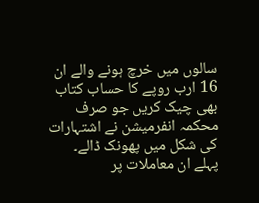سالوں میں خرچ ہونے والے ان 16 ارب روپے کا حساب کتاب بھی چیک کریں جو صرف محکمہ انفرمیشن نے اشتہارات کی شکل میں پھونک ڈالے۔
پہلے ان معاملات پر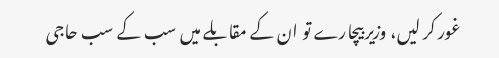غور کر لیں، وزیر بیچارے تو ان کے مقابلے میں سب کے سب حاجی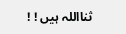ثنااللہ ہیں ! !